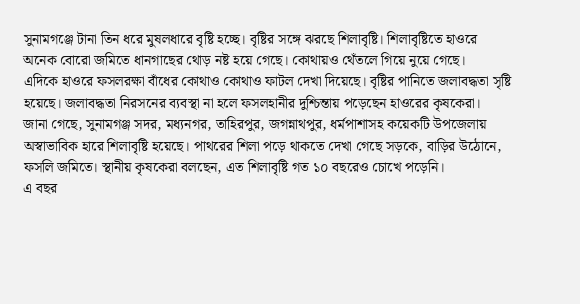সুনামগঞ্জে টানা তিন ধরে মুষলধারে বৃষ্টি হচ্ছে। বৃষ্টির সঙ্গে ঝরছে শিলাবৃষ্টি। শিলাবৃষ্টিতে হাওরে অনেক বোরো জমিতে ধানগাছের থোড় নষ্ট হয়ে গেছে। কোথায়ও থেঁতলে গিয়ে নুয়ে গেছে।
এদিকে হাওরে ফসলরক্ষা বাঁধের কোথাও কোথাও ফাটল দেখা দিয়েছে। বৃষ্টির পানিতে জলাবদ্ধতা সৃষ্টি হয়েছে। জলাবদ্ধতা নিরসনের ব্যবস্থা না হলে ফসলহানীর দুশ্চিন্তায় পড়েছেন হাওরের কৃষকেরা।
জানা গেছে, সুনামগঞ্জ সদর, মধ্যনগর, তাহিরপুর, জগন্নাথপুর, ধর্মপাশাসহ কয়েকটি উপজেলায় অস্বাভাবিক হারে শিলাবৃষ্টি হয়েছে। পাথরের শিলা পড়ে থাকতে দেখা গেছে সড়কে, বাড়ির উঠোনে, ফসলি জমিতে। স্থানীয় কৃষকেরা বলছেন, এত শিলাবৃষ্টি গত ১০ বছরেও চোখে পড়েনি।
এ বছর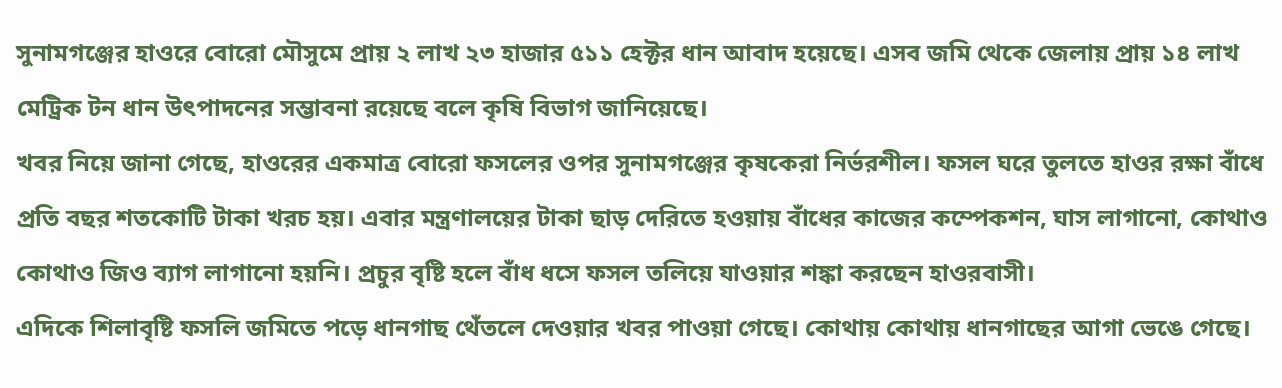সুনামগঞ্জের হাওরে বোরো মৌসুমে প্রায় ২ লাখ ২৩ হাজার ৫১১ হেক্টর ধান আবাদ হয়েছে। এসব জমি থেকে জেলায় প্রায় ১৪ লাখ মেট্রিক টন ধান উৎপাদনের সম্ভাবনা রয়েছে বলে কৃষি বিভাগ জানিয়েছে।
খবর নিয়ে জানা গেছে, হাওরের একমাত্র বোরো ফসলের ওপর সুনামগঞ্জের কৃষকেরা নির্ভরশীল। ফসল ঘরে তুলতে হাওর রক্ষা বাঁধে প্রতি বছর শতকোটি টাকা খরচ হয়। এবার মন্ত্রণালয়ের টাকা ছাড় দেরিতে হওয়ায় বাঁধের কাজের কম্পেকশন, ঘাস লাগানো, কোথাও কোথাও জিও ব্যাগ লাগানো হয়নি। প্রচুর বৃষ্টি হলে বাঁধ ধসে ফসল তলিয়ে যাওয়ার শঙ্কা করছেন হাওরবাসী।
এদিকে শিলাবৃষ্টি ফসলি জমিতে পড়ে ধানগাছ থেঁতলে দেওয়ার খবর পাওয়া গেছে। কোথায় কোথায় ধানগাছের আগা ভেঙে গেছে।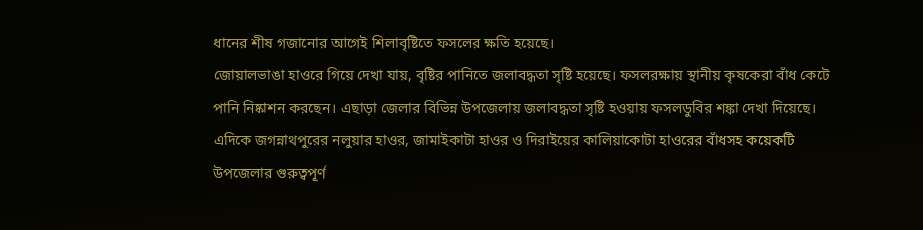ধানের শীষ গজানোর আগেই শিলাবৃষ্টিতে ফসলের ক্ষতি হয়েছে।
জোয়ালভাঙা হাওরে গিয়ে দেখা যায়, বৃষ্টির পানিতে জলাবদ্ধতা সৃষ্টি হয়েছে। ফসলরক্ষায় স্থানীয় কৃষকেরা বাঁধ কেটে পানি নিষ্কাশন করছেন। এছাড়া জেলার বিভিন্ন উপজেলায় জলাবদ্ধতা সৃষ্টি হওয়ায় ফসলডুবির শঙ্কা দেখা দিয়েছে।
এদিকে জগন্নাথপুরের নলুয়ার হাওর, জামাইকাটা হাওর ও দিরাইয়ের কালিয়াকোটা হাওরের বাঁধসহ কয়েকটি উপজেলার গুরুত্বপূর্ণ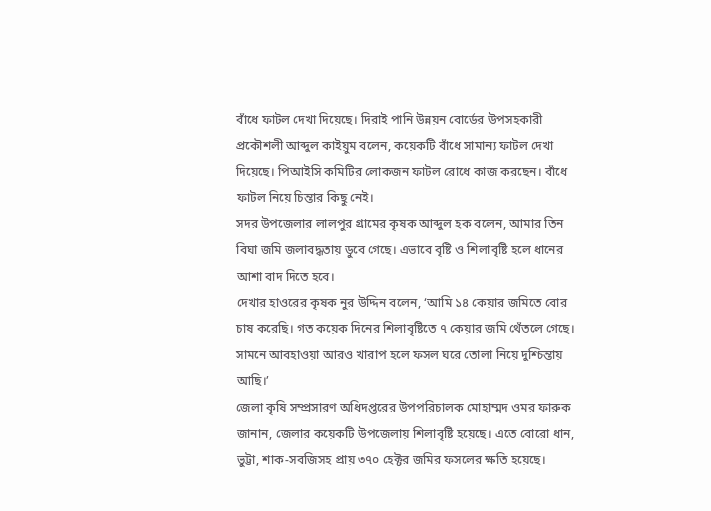বাঁধে ফাটল দেখা দিয়েছে। দিরাই পানি উন্নয়ন বোর্ডের উপসহকারী প্রকৌশলী আব্দুল কাইয়ুম বলেন, কয়েকটি বাঁধে সামান্য ফাটল দেখা দিয়েছে। পিআইসি কমিটির লোকজন ফাটল রোধে কাজ করছেন। বাঁধে ফাটল নিয়ে চিন্তার কিছু নেই।
সদর উপজেলার লালপুর গ্রামের কৃষক আব্দুল হক বলেন, আমার তিন বিঘা জমি জলাবদ্ধতায় ডুবে গেছে। এভাবে বৃষ্টি ও শিলাবৃষ্টি হলে ধানের আশা বাদ দিতে হবে।
দেখার হাওরের কৃষক নুর উদ্দিন বলেন, ‘আমি ১৪ কেয়ার জমিতে বোর চাষ করেছি। গত কয়েক দিনের শিলাবৃষ্টিতে ৭ কেয়ার জমি থেঁতলে গেছে। সামনে আবহাওয়া আরও খারাপ হলে ফসল ঘরে তোলা নিয়ে দুশ্চিন্তায় আছি।’
জেলা কৃষি সম্প্রসারণ অধিদপ্তরের উপপরিচালক মোহাম্মদ ওমর ফারুক জানান, জেলার কয়েকটি উপজেলায় শিলাবৃষ্টি হয়েছে। এতে বোরো ধান, ভুট্টা, শাক-সবজিসহ প্রায় ৩৭০ হেক্টর জমির ফসলের ক্ষতি হয়েছে।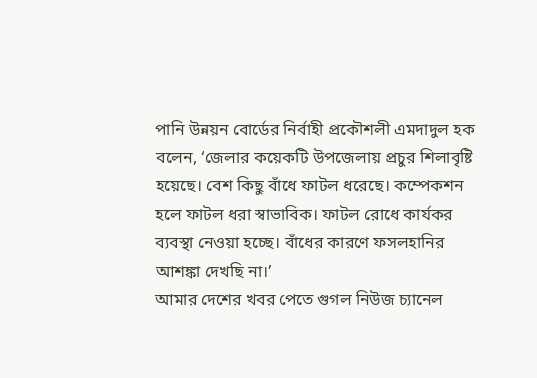পানি উন্নয়ন বোর্ডের নির্বাহী প্রকৌশলী এমদাদুল হক বলেন, ‘জেলার কয়েকটি উপজেলায় প্রচুর শিলাবৃষ্টি হয়েছে। বেশ কিছু বাঁধে ফাটল ধরেছে। কম্পেকশন হলে ফাটল ধরা স্বাভাবিক। ফাটল রোধে কার্যকর ব্যবস্থা নেওয়া হচ্ছে। বাঁধের কারণে ফসলহানির আশঙ্কা দেখছি না।’
আমার দেশের খবর পেতে গুগল নিউজ চ্যানেল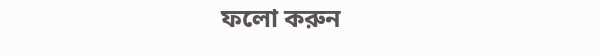ফলো করুন